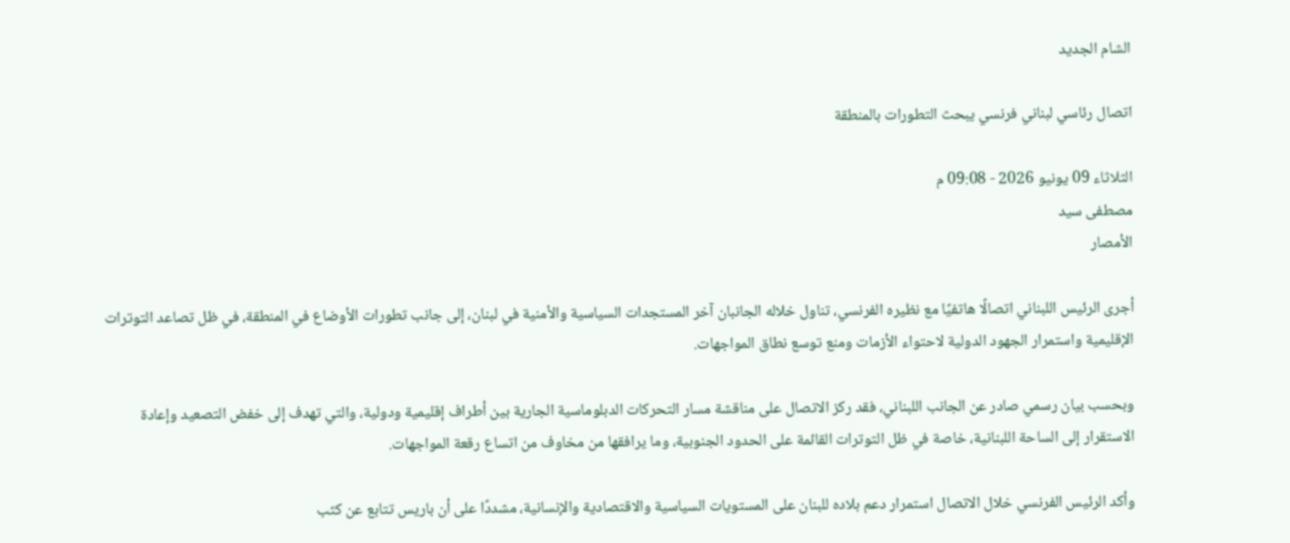الشام الجديد

اتصال رئاسي لبناني فرنسي يبحث التطورات بالمنطقة

الثلاثاء 09 يونيو 2026 - 09:08 م
مصطفى سيد
الأمصار

أجرى الرئيس اللبناني اتصالًا هاتفيًا مع نظيره الفرنسي، تناول خلاله الجانبان آخر المستجدات السياسية والأمنية في لبنان، إلى جانب تطورات الأوضاع في المنطقة، في ظل تصاعد التوترات الإقليمية واستمرار الجهود الدولية لاحتواء الأزمات ومنع توسع نطاق المواجهات.

وبحسب بيان رسمي صادر عن الجانب اللبناني، فقد ركز الاتصال على مناقشة مسار التحركات الدبلوماسية الجارية بين أطراف إقليمية ودولية، والتي تهدف إلى خفض التصعيد وإعادة الاستقرار إلى الساحة اللبنانية، خاصة في ظل التوترات القائمة على الحدود الجنوبية، وما يرافقها من مخاوف من اتساع رقعة المواجهات.

وأكد الرئيس الفرنسي خلال الاتصال استمرار دعم بلاده للبنان على المستويات السياسية والاقتصادية والإنسانية، مشددًا على أن باريس تتابع عن كثب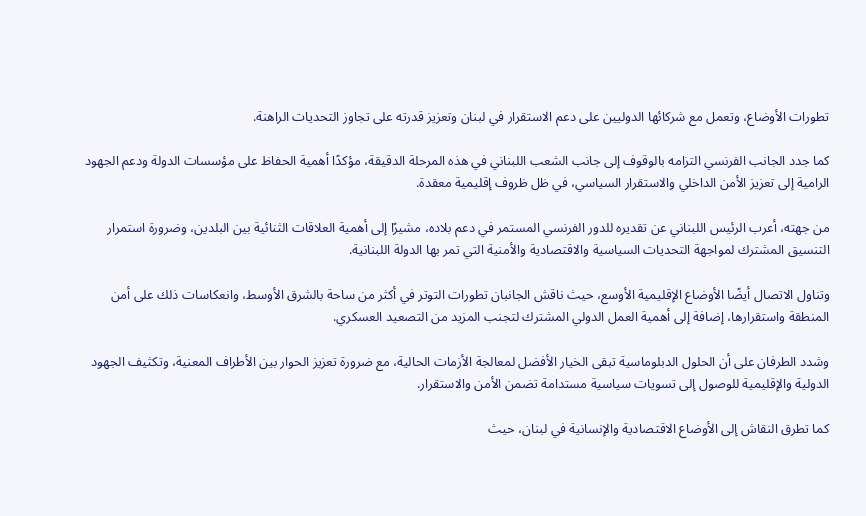تطورات الأوضاع، وتعمل مع شركائها الدوليين على دعم الاستقرار في لبنان وتعزيز قدرته على تجاوز التحديات الراهنة.

كما جدد الجانب الفرنسي التزامه بالوقوف إلى جانب الشعب اللبناني في هذه المرحلة الدقيقة، مؤكدًا أهمية الحفاظ على مؤسسات الدولة ودعم الجهود الرامية إلى تعزيز الأمن الداخلي والاستقرار السياسي، في ظل ظروف إقليمية معقدة.

من جهته، أعرب الرئيس اللبناني عن تقديره للدور الفرنسي المستمر في دعم بلاده، مشيرًا إلى أهمية العلاقات الثنائية بين البلدين، وضرورة استمرار التنسيق المشترك لمواجهة التحديات السياسية والاقتصادية والأمنية التي تمر بها الدولة اللبنانية.

وتناول الاتصال أيضًا الأوضاع الإقليمية الأوسع، حيث ناقش الجانبان تطورات التوتر في أكثر من ساحة بالشرق الأوسط، وانعكاسات ذلك على أمن المنطقة واستقرارها، إضافة إلى أهمية العمل الدولي المشترك لتجنب المزيد من التصعيد العسكري.

وشدد الطرفان على أن الحلول الدبلوماسية تبقى الخيار الأفضل لمعالجة الأزمات الحالية، مع ضرورة تعزيز الحوار بين الأطراف المعنية، وتكثيف الجهود الدولية والإقليمية للوصول إلى تسويات سياسية مستدامة تضمن الأمن والاستقرار.

كما تطرق النقاش إلى الأوضاع الاقتصادية والإنسانية في لبنان، حيث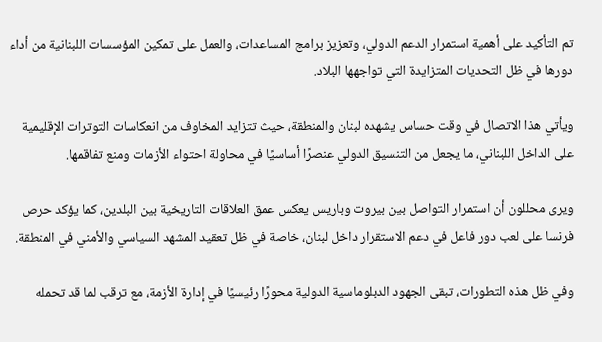تم التأكيد على أهمية استمرار الدعم الدولي، وتعزيز برامج المساعدات، والعمل على تمكين المؤسسات اللبنانية من أداء دورها في ظل التحديات المتزايدة التي تواجهها البلاد.

ويأتي هذا الاتصال في وقت حساس يشهده لبنان والمنطقة، حيث تتزايد المخاوف من انعكاسات التوترات الإقليمية على الداخل اللبناني، ما يجعل من التنسيق الدولي عنصرًا أساسيًا في محاولة احتواء الأزمات ومنع تفاقمها.

ويرى محللون أن استمرار التواصل بين بيروت وباريس يعكس عمق العلاقات التاريخية بين البلدين، كما يؤكد حرص فرنسا على لعب دور فاعل في دعم الاستقرار داخل لبنان، خاصة في ظل تعقيد المشهد السياسي والأمني في المنطقة.

وفي ظل هذه التطورات، تبقى الجهود الدبلوماسية الدولية محورًا رئيسيًا في إدارة الأزمة، مع ترقب لما قد تحمله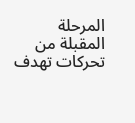المرحلة المقبلة من تحركات تهدف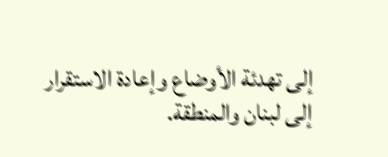إلى تهدئة الأوضاع وإعادة الاستقرار إلى لبنان والمنطقة.